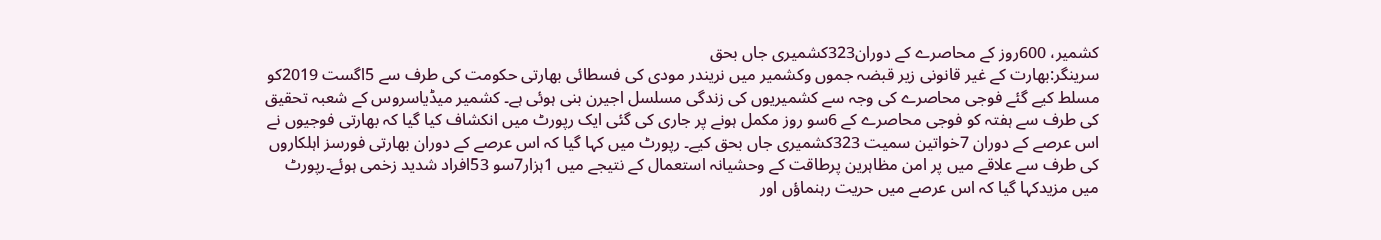کشمیر، 600روز کے محاصرے کے دوران323کشمیری جاں بحق
سرینگر:بھارت کے غیر قانونی زیر قبضہ جموں وکشمیر میں نریندر مودی کی فسطائی بھارتی حکومت کی طرف سے 5اگست 2019کو مسلط کیے گئے فوجی محاصرے کی وجہ سے کشمیریوں کی زندگی مسلسل اجیرن بنی ہوئی ہے۔ کشمیر میڈیاسروس کے شعبہ تحقیق کی طرف سے ہفتہ کو فوجی محاصرے کے 6سو روز مکمل ہونے پر جاری کی گئی ایک رپورٹ میں انکشاف کیا گیا کہ بھارتی فوجیوں نے اس عرصے کے دوران 7خواتین سمیت 323کشمیری جاں بحق کیے۔ رپورٹ میں کہا گیا کہ اس عرصے کے دوران بھارتی فورسز اہلکاروں کی طرف سے علاقے میں پر امن مظاہرین پرطاقت کے وحشیانہ استعمال کے نتیجے میں 1ہزار7سو 53افراد شدید زخمی ہوئے۔رپورٹ میں مزیدکہا گیا کہ اس عرصے میں حریت رہنماؤں اور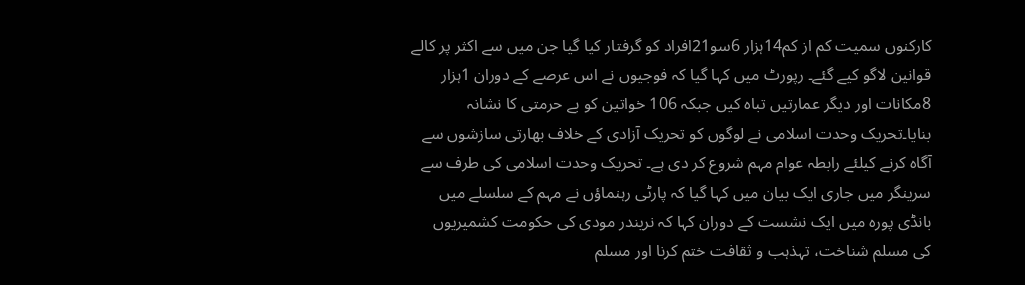کارکنوں سمیت کم از کم14ہزار 6سو21افراد کو گرفتار کیا گیا جن میں سے اکثر پر کالے قوانین لاگو کیے گئے۔ رپورٹ میں کہا گیا کہ فوجیوں نے اس عرصے کے دوران 1ہزار 8مکانات اور دیگر عمارتیں تباہ کیں جبکہ 106 خواتین کو بے حرمتی کا نشانہ بنایا۔تحریک وحدت اسلامی نے لوگوں کو تحریک آزادی کے خلاف بھارتی سازشوں سے آگاہ کرنے کیلئے رابطہ عوام مہم شروع کر دی ہے۔ تحریک وحدت اسلامی کی طرف سے سرینگر میں جاری ایک بیان میں کہا گیا کہ پارٹی رہنماؤں نے مہم کے سلسلے میں بانڈی پورہ میں ایک نشست کے دوران کہا کہ نریندر مودی کی حکومت کشمیریوں کی مسلم شناخت، تہذہب و ثقافت ختم کرنا اور مسلم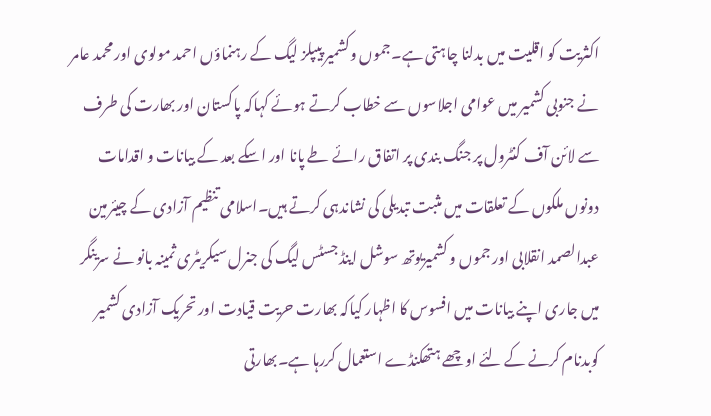اکثریت کو اقلیت میں بدلنا چاہتی ہے۔جموں وکشمیر پیپلز لیگ کے رہنماؤں احمد مولوی اور محمد عامر نے جنوبی کشمیر میں عوامی اجلاسوں سے خطاب کرتے ہوئے کہاکہ پاکستان اور بھارت کی طرف سے لائن آف کنٹرول پر جنگ بندی پر اتفاق رائے طے پانا اور اسکے بعد کے بیانات و اقدامات دونوں ملکوں کے تعلقات میں مثبت تبدیلی کی نشاندہی کرتے ہیں۔اسلامی تنظیم آزادی کے چیئرمین عبدالصمد انقلابی اور جموں و کشمیریوتھ سوشل اینڈ جسٹس لیگ کی جنرل سیکریٹری ثمینہ بانو نے سرینگر میں جاری اپنے بیانات میں افسوس کا اظہار کیاکہ بھارت حریت قیادت اور تحریک آزادی کشمیر کوبدنام کرنے کے لئے اوچھے ہتھکنڈے استعمال کررہا ہے۔بھارتی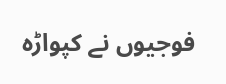فوجیوں نے کپواڑہ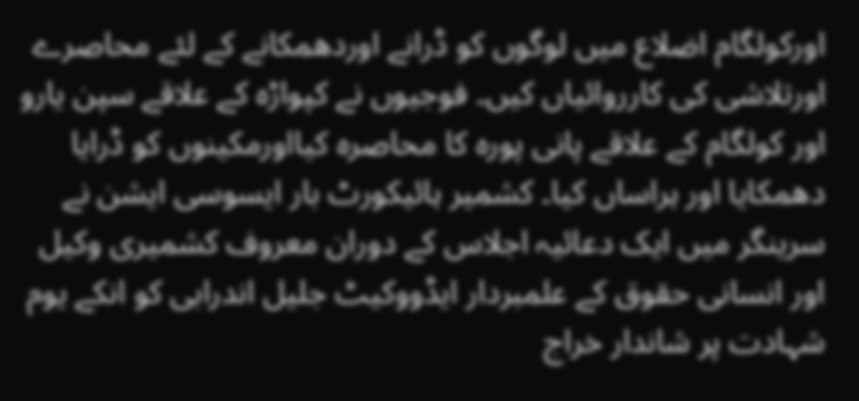اورکولگام اضلاع میں لوگوں کو ڈرانے اوردھمکانے کے لئے محاصرے اورتلاشی کی کارروائیاں کیں۔ فوجیوں نے کپواڑہ کے علاقے سپن یارو اور کولگام کے علاقے پانی پورہ کا محاصرہ کیااورمکینوں کو ڈرایا دھمکایا اور ہراساں کیا۔ کشمیر ہائیکورٹ بار ایسوسی ایشن نے سرینگر میں ایک دعائیہ اجلاس کے دوران معروف کشمیری وکیل اور انسانی حقوق کے علمبردار ایڈووکیٹ جلیل اندرابی کو انکے یوم شہادت پر شاندار خراج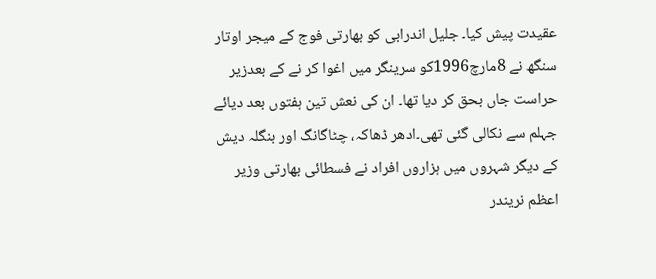عقیدت پیش کیا۔ جلیل اندرابی کو بھارتی فوج کے میجر اوتار سنگھ نے 8مارچ1996کو سرینگر میں اغوا کر نے کے بعدزیر حراست جاں بحق کر دیا تھا۔ ان کی نعش تین ہفتوں بعد دیائے جہلم سے نکالی گئی تھی۔ادھر ڈھاکہ، چٹاگانگ اور بنگلہ دیش کے دیگر شہروں میں ہزاروں افراد نے فسطائی بھارتی وزیر اعظم نریندر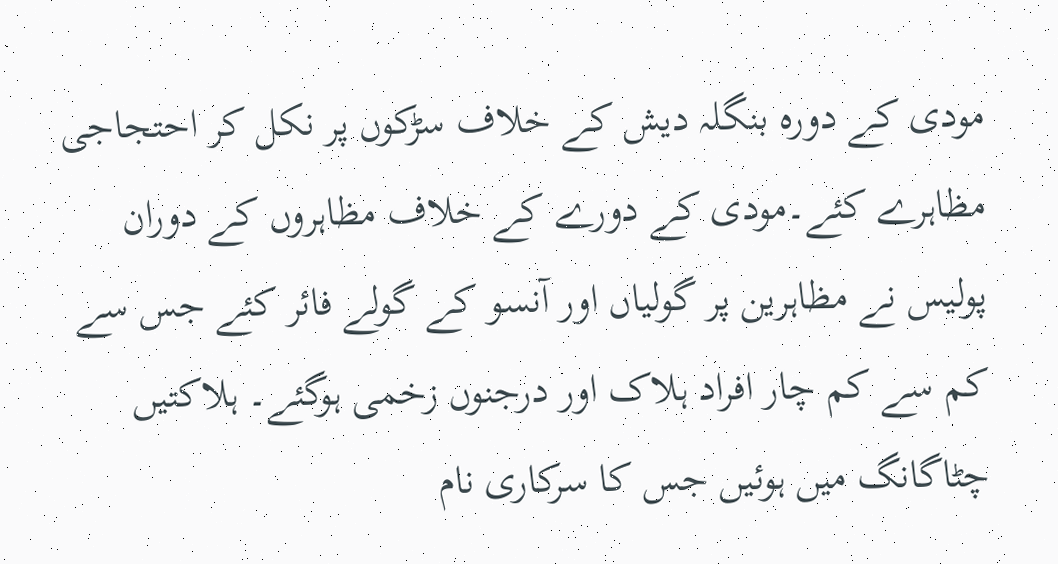مودی کے دورہ بنگلہ دیش کے خلاف سڑکوں پر نکل کر احتجاجی مظاہرے کئے۔مودی کے دورے کے خلاف مظاہروں کے دوران پولیس نے مظاہرین پر گولیاں اور آنسو کے گولے فائر کئے جس سے کم سے کم چار افراد ہلاک اور درجنوں زخمی ہوگئے۔ ہلاکتیں چٹاگانگ میں ہوئیں جس کا سرکاری نام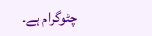چٹوگرام ہے۔